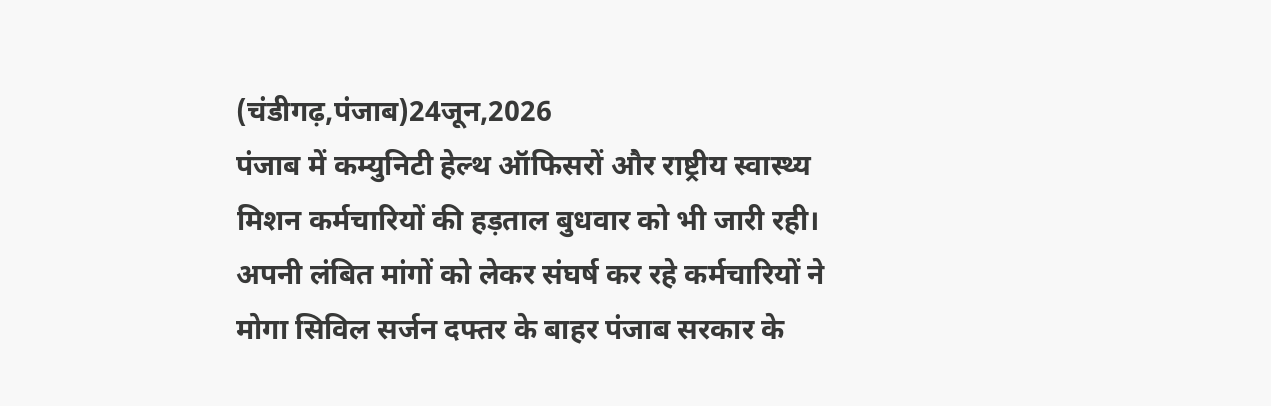(चंडीगढ़,पंजाब)24जून,2026
पंजाब में कम्युनिटी हेल्थ ऑफिसरों और राष्ट्रीय स्वास्थ्य मिशन कर्मचारियों की हड़ताल बुधवार को भी जारी रही। अपनी लंबित मांगों को लेकर संघर्ष कर रहे कर्मचारियों ने मोगा सिविल सर्जन दफ्तर के बाहर पंजाब सरकार के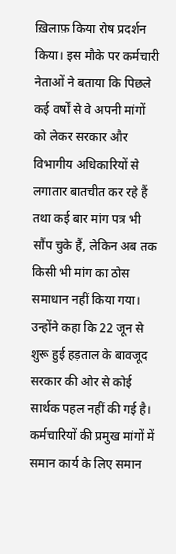ख़िलाफ़ किया रोष प्रदर्शन किया। इस मौके पर कर्मचारी नेताओं ने बताया कि पिछले कई वर्षों से वे अपनी मांगों को लेकर सरकार और विभागीय अधिकारियों से लगातार बातचीत कर रहे हैं तथा कई बार मांग पत्र भी सौंप चुके हैं, लेकिन अब तक किसी भी मांग का ठोस समाधान नहीं किया गया। उन्होंने कहा कि 22 जून से शुरू हुई हड़ताल के बावजूद सरकार की ओर से कोई सार्थक पहल नहीं की गई है।
कर्मचारियों की प्रमुख मांगों में समान कार्य के लिए समान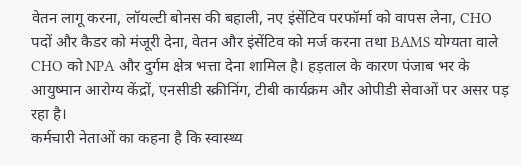वेतन लागू करना, लॉयल्टी बोनस की बहाली, नए इंसेंटिव परफॉर्मा को वापस लेना, CHO पदों और कैडर को मंजूरी देना, वेतन और इंसेंटिव को मर्ज करना तथा BAMS योग्यता वाले CHO को NPA और दुर्गम क्षेत्र भत्ता देना शामिल है। हड़ताल के कारण पंजाब भर के आयुष्मान आरोग्य केंद्रों, एनसीडी स्क्रीनिंग, टीबी कार्यक्रम और ओपीडी सेवाओं पर असर पड़ रहा है।
कर्मचारी नेताओं का कहना है कि स्वास्थ्य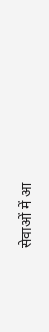सेवाओं में आ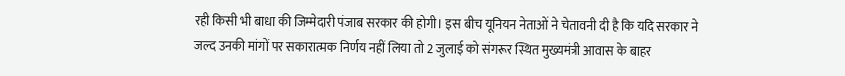रही किसी भी बाधा की जिम्मेदारी पंजाब सरकार की होगी। इस बीच यूनियन नेताओं ने चेतावनी दी है कि यदि सरकार ने जल्द उनकी मांगों पर सकारात्मक निर्णय नहीं लिया तो 2 जुलाई को संगरूर स्थित मुख्यमंत्री आवास के बाहर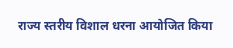राज्य स्तरीय विशाल धरना आयोजित किया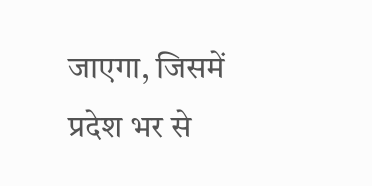जाएगा, जिसमें प्रदेश भर से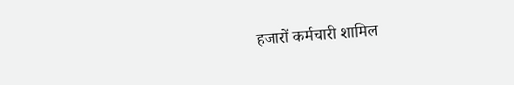हजारों कर्मचारी शामिल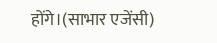होंगे।(साभार एजेंसी)